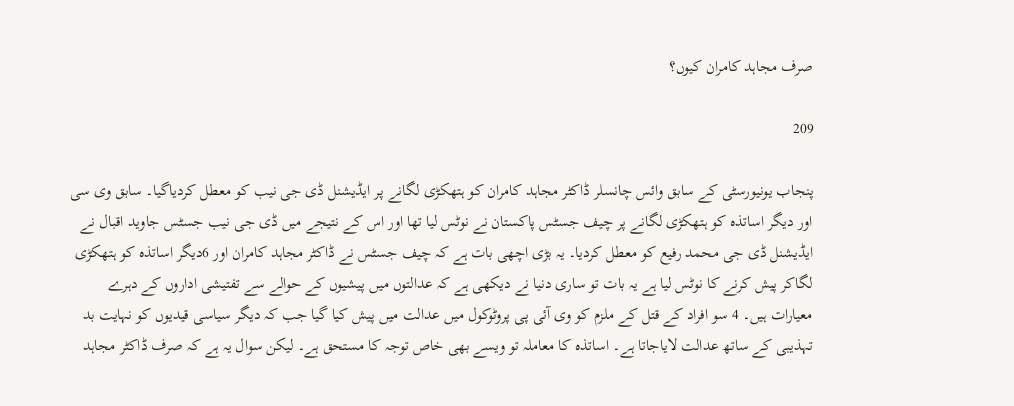صرف مجاہد کامران کیوں؟

209

پنجاب یونیورسٹی کے سابق وائس چانسلر ڈاکٹر مجاہد کامران کو ہتھکڑی لگانے پر ایڈیشنل ڈی جی نیب کو معطل کردیاگیا۔ سابق وی سی اور دیگر اساتذہ کو ہتھکڑی لگانے پر چیف جسٹس پاکستان نے نوٹس لیا تھا اور اس کے نتیجے میں ڈی جی نیب جسٹس جاوید اقبال نے ایڈیشنل ڈی جی محمد رفیع کو معطل کردیا۔ یہ بڑی اچھی بات ہے کہ چیف جسٹس نے ڈاکٹر مجاہد کامران اور 6دیگر اساتذہ کو ہتھکڑی لگاکر پیش کرنے کا نوٹس لیا ہے یہ بات تو ساری دنیا نے دیکھی ہے کہ عدالتوں میں پیشیوں کے حوالے سے تفتیشی اداروں کے دہرے معیارات ہیں۔ 4 سو افراد کے قتل کے ملزم کو وی آئی پی پروٹوکول میں عدالت میں پیش کیا گیا جب کہ دیگر سیاسی قیدیوں کو نہایت بد تہذیبی کے ساتھ عدالت لایاجاتا ہے۔ اساتذہ کا معاملہ تو ویسے بھی خاص توجہ کا مستحق ہے۔ لیکن سوال یہ ہے کہ صرف ڈاکٹر مجاہد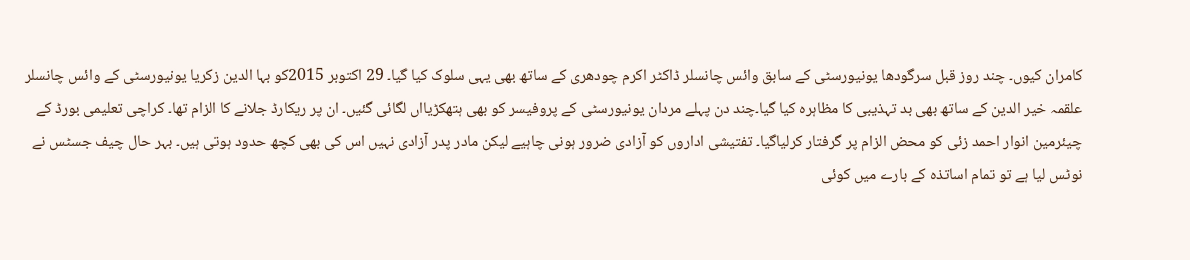کامران کیوں۔ چند روز قبل سرگودھا یونیورسٹی کے سابق وائس چانسلر ڈاکٹر اکرم چودھری کے ساتھ بھی یہی سلوک کیا گیا۔ 29 اکتوبر 2015کو بہا الدین زکریا یونیورسٹی کے وائس چانسلر علقمہ خیر الدین کے ساتھ بھی بد تہذیبی کا مظاہرہ کیا گیا۔چند دن پہلے مردان یونیورسٹی کے پروفیسر کو بھی ہتھکڑیااں لگائی گئیں۔ ان پر ریکارڈ جلانے کا الزام تھا۔ کراچی تعلیمی بورڈ کے چیئرمین انوار احمد زئی کو محض الزام پر گرفتار کرلیاگیا۔ تفتیشی اداروں کو آزادی ضرور ہونی چاہیے لیکن مادر پدر آزادی نہیں اس کی بھی کچھ حدود ہوتی ہیں۔ بہر حال چیف جسٹس نے نوٹس لیا ہے تو تمام اساتذہ کے بارے میں کوئی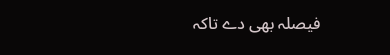فیصلہ بھی دے تاکہ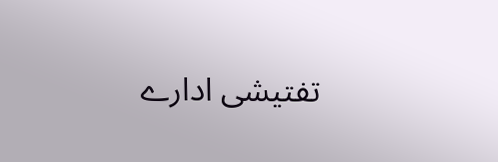تفتیشی ادارے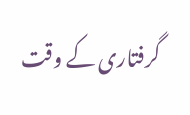گرفتاری کے وقت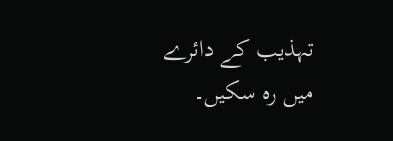تہذیب کے دائرے میں رہ سکیں۔